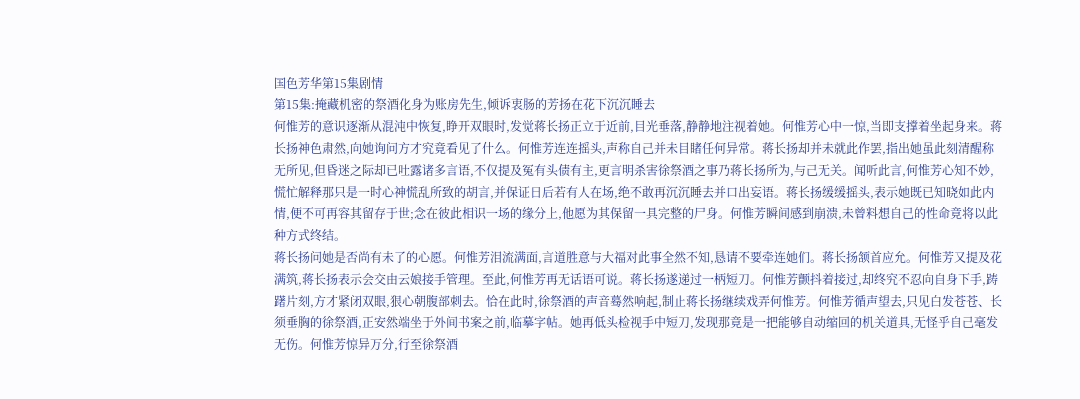国色芳华第15集剧情
第15集:掩藏机密的祭酒化身为账房先生,倾诉衷肠的芳扬在花下沉沉睡去
何惟芳的意识逐渐从混沌中恢复,睁开双眼时,发觉蒋长扬正立于近前,目光垂落,静静地注视着她。何惟芳心中一惊,当即支撑着坐起身来。蒋长扬神色肃然,向她询问方才究竟看见了什么。何惟芳连连摇头,声称自己并未目睹任何异常。蒋长扬却并未就此作罢,指出她虽此刻清醒称无所见,但昏迷之际却已吐露诸多言语,不仅提及冤有头债有主,更言明杀害徐祭酒之事乃蒋长扬所为,与己无关。闻听此言,何惟芳心知不妙,慌忙解释那只是一时心神慌乱所致的胡言,并保证日后若有人在场,绝不敢再沉沉睡去并口出妄语。蒋长扬缓缓摇头,表示她既已知晓如此内情,便不可再容其留存于世;念在彼此相识一场的缘分上,他愿为其保留一具完整的尸身。何惟芳瞬间感到崩溃,未曾料想自己的性命竟将以此种方式终结。
蒋长扬问她是否尚有未了的心愿。何惟芳泪流满面,言道胜意与大福对此事全然不知,恳请不要牵连她们。蒋长扬颔首应允。何惟芳又提及花满筑,蒋长扬表示会交由云娘接手管理。至此,何惟芳再无话语可说。蒋长扬遂递过一柄短刀。何惟芳颤抖着接过,却终究不忍向自身下手,踌躇片刻,方才紧闭双眼,狠心朝腹部刺去。恰在此时,徐祭酒的声音蓦然响起,制止蒋长扬继续戏弄何惟芳。何惟芳循声望去,只见白发苍苍、长须垂胸的徐祭酒,正安然端坐于外间书案之前,临摹字帖。她再低头检视手中短刀,发现那竟是一把能够自动缩回的机关道具,无怪乎自己毫发无伤。何惟芳惊异万分,行至徐祭酒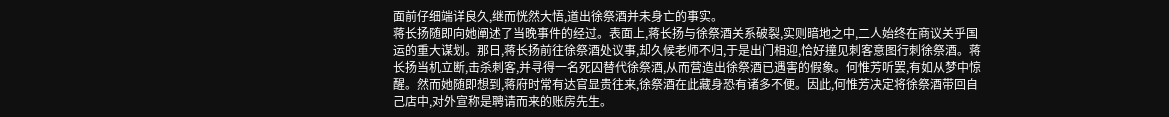面前仔细端详良久,继而恍然大悟,道出徐祭酒并未身亡的事实。
蒋长扬随即向她阐述了当晚事件的经过。表面上,蒋长扬与徐祭酒关系破裂,实则暗地之中,二人始终在商议关乎国运的重大谋划。那日,蒋长扬前往徐祭酒处议事,却久候老师不归,于是出门相迎,恰好撞见刺客意图行刺徐祭酒。蒋长扬当机立断,击杀刺客,并寻得一名死囚替代徐祭酒,从而营造出徐祭酒已遇害的假象。何惟芳听罢,有如从梦中惊醒。然而她随即想到,蒋府时常有达官显贵往来,徐祭酒在此藏身恐有诸多不便。因此,何惟芳决定将徐祭酒带回自己店中,对外宣称是聘请而来的账房先生。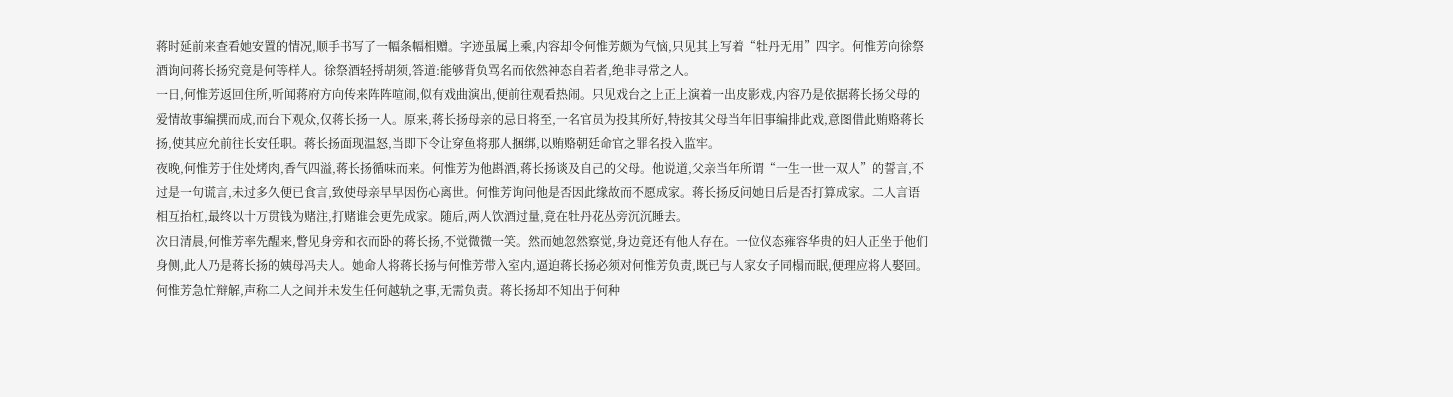蒋时延前来查看她安置的情况,顺手书写了一幅条幅相赠。字迹虽属上乘,内容却令何惟芳颇为气恼,只见其上写着“牡丹无用”四字。何惟芳向徐祭酒询问蒋长扬究竟是何等样人。徐祭酒轻捋胡须,答道:能够背负骂名而依然神态自若者,绝非寻常之人。
一日,何惟芳返回住所,听闻蒋府方向传来阵阵喧闹,似有戏曲演出,便前往观看热闹。只见戏台之上正上演着一出皮影戏,内容乃是依据蒋长扬父母的爱情故事编撰而成,而台下观众,仅蒋长扬一人。原来,蒋长扬母亲的忌日将至,一名官员为投其所好,特按其父母当年旧事编排此戏,意图借此贿赂蒋长扬,使其应允前往长安任职。蒋长扬面现温怒,当即下令让穿鱼将那人捆绑,以贿赂朝廷命官之罪名投入监牢。
夜晚,何惟芳于住处烤肉,香气四溢,蒋长扬循味而来。何惟芳为他斟酒,蒋长扬谈及自己的父母。他说道,父亲当年所谓“一生一世一双人”的誓言,不过是一句谎言,未过多久便已食言,致使母亲早早因伤心离世。何惟芳询问他是否因此缘故而不愿成家。蒋长扬反问她日后是否打算成家。二人言语相互抬杠,最终以十万贯钱为赌注,打赌谁会更先成家。随后,两人饮酒过量,竟在牡丹花丛旁沉沉睡去。
次日清晨,何惟芳率先醒来,瞥见身旁和衣而卧的蒋长扬,不觉微微一笑。然而她忽然察觉,身边竟还有他人存在。一位仪态雍容华贵的妇人正坐于他们身侧,此人乃是蒋长扬的姨母冯夫人。她命人将蒋长扬与何惟芳带入室内,逼迫蒋长扬必须对何惟芳负责,既已与人家女子同榻而眠,便理应将人娶回。何惟芳急忙辩解,声称二人之间并未发生任何越轨之事,无需负责。蒋长扬却不知出于何种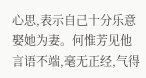心思,表示自己十分乐意娶她为妻。何惟芳见他言语不端,毫无正经,气得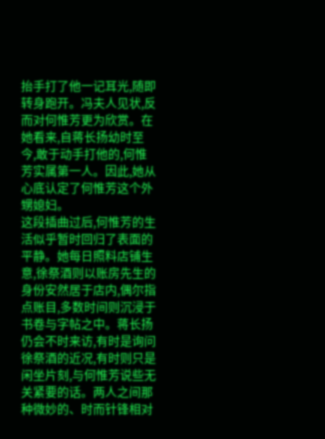抬手打了他一记耳光,随即转身跑开。冯夫人见状,反而对何惟芳更为欣赏。在她看来,自蒋长扬幼时至今,敢于动手打他的,何惟芳实属第一人。因此,她从心底认定了何惟芳这个外甥媳妇。
这段插曲过后,何惟芳的生活似乎暂时回归了表面的平静。她每日照料店铺生意,徐祭酒则以账房先生的身份安然居于店内,偶尔指点账目,多数时间则沉浸于书卷与字帖之中。蒋长扬仍会不时来访,有时是询问徐祭酒的近况,有时则只是闲坐片刻,与何惟芳说些无关紧要的话。两人之间那种微妙的、时而针锋相对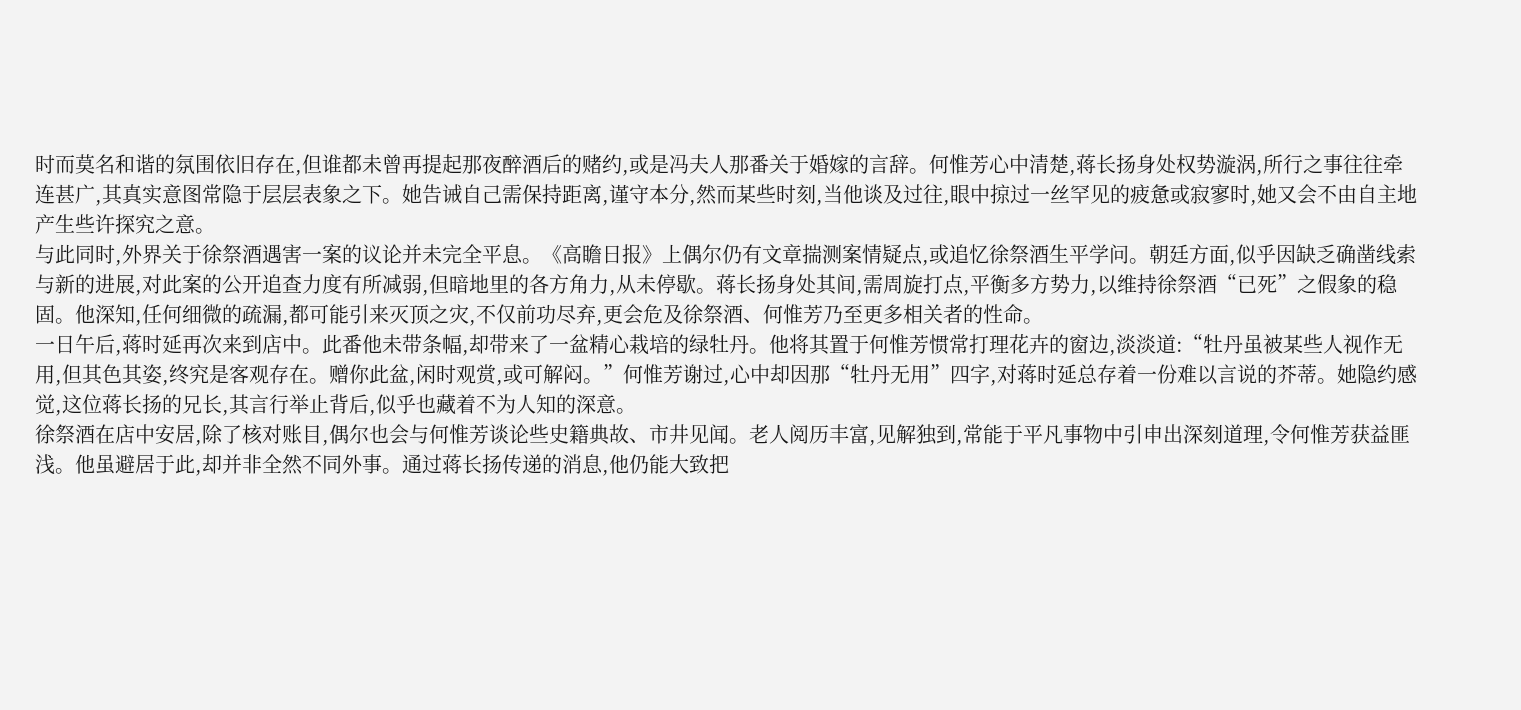时而莫名和谐的氛围依旧存在,但谁都未曾再提起那夜醉酒后的赌约,或是冯夫人那番关于婚嫁的言辞。何惟芳心中清楚,蒋长扬身处权势漩涡,所行之事往往牵连甚广,其真实意图常隐于层层表象之下。她告诫自己需保持距离,谨守本分,然而某些时刻,当他谈及过往,眼中掠过一丝罕见的疲惫或寂寥时,她又会不由自主地产生些许探究之意。
与此同时,外界关于徐祭酒遇害一案的议论并未完全平息。《高瞻日报》上偶尔仍有文章揣测案情疑点,或追忆徐祭酒生平学问。朝廷方面,似乎因缺乏确凿线索与新的进展,对此案的公开追查力度有所减弱,但暗地里的各方角力,从未停歇。蒋长扬身处其间,需周旋打点,平衡多方势力,以维持徐祭酒“已死”之假象的稳固。他深知,任何细微的疏漏,都可能引来灭顶之灾,不仅前功尽弃,更会危及徐祭酒、何惟芳乃至更多相关者的性命。
一日午后,蒋时延再次来到店中。此番他未带条幅,却带来了一盆精心栽培的绿牡丹。他将其置于何惟芳惯常打理花卉的窗边,淡淡道:“牡丹虽被某些人视作无用,但其色其姿,终究是客观存在。赠你此盆,闲时观赏,或可解闷。”何惟芳谢过,心中却因那“牡丹无用”四字,对蒋时延总存着一份难以言说的芥蒂。她隐约感觉,这位蒋长扬的兄长,其言行举止背后,似乎也藏着不为人知的深意。
徐祭酒在店中安居,除了核对账目,偶尔也会与何惟芳谈论些史籍典故、市井见闻。老人阅历丰富,见解独到,常能于平凡事物中引申出深刻道理,令何惟芳获益匪浅。他虽避居于此,却并非全然不同外事。通过蒋长扬传递的消息,他仍能大致把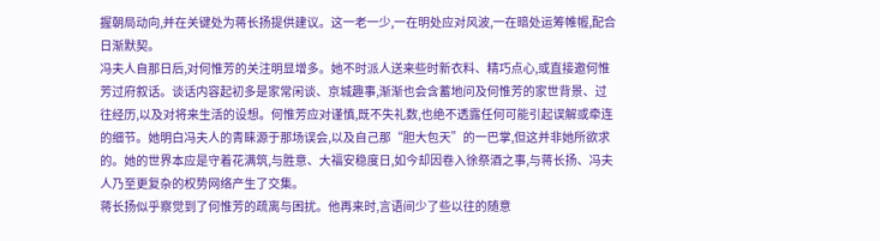握朝局动向,并在关键处为蒋长扬提供建议。这一老一少,一在明处应对风波,一在暗处运筹帷幄,配合日渐默契。
冯夫人自那日后,对何惟芳的关注明显增多。她不时派人送来些时新衣料、精巧点心,或直接邀何惟芳过府叙话。谈话内容起初多是家常闲谈、京城趣事,渐渐也会含蓄地问及何惟芳的家世背景、过往经历,以及对将来生活的设想。何惟芳应对谨慎,既不失礼数,也绝不透露任何可能引起误解或牵连的细节。她明白冯夫人的青睐源于那场误会,以及自己那“胆大包天”的一巴掌,但这并非她所欲求的。她的世界本应是守着花满筑,与胜意、大福安稳度日,如今却因卷入徐祭酒之事,与蒋长扬、冯夫人乃至更复杂的权势网络产生了交集。
蒋长扬似乎察觉到了何惟芳的疏离与困扰。他再来时,言语间少了些以往的随意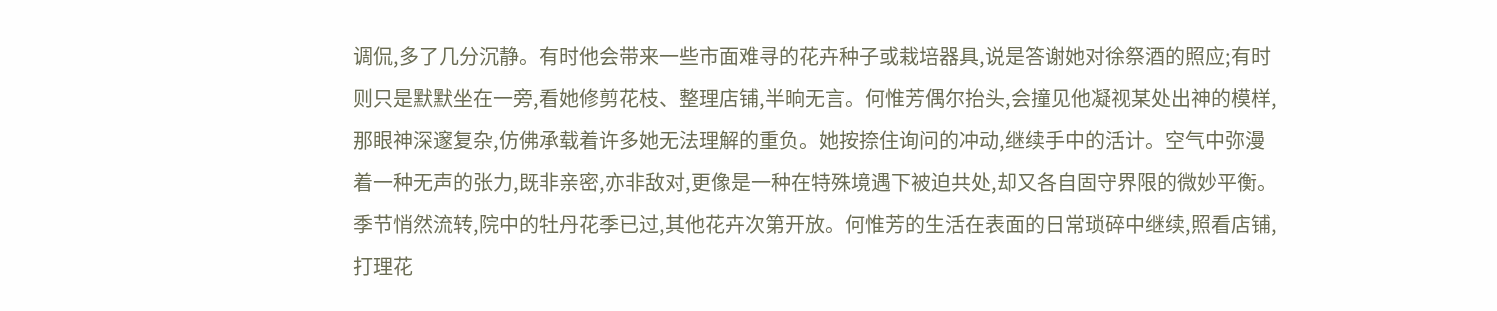调侃,多了几分沉静。有时他会带来一些市面难寻的花卉种子或栽培器具,说是答谢她对徐祭酒的照应;有时则只是默默坐在一旁,看她修剪花枝、整理店铺,半晌无言。何惟芳偶尔抬头,会撞见他凝视某处出神的模样,那眼神深邃复杂,仿佛承载着许多她无法理解的重负。她按捺住询问的冲动,继续手中的活计。空气中弥漫着一种无声的张力,既非亲密,亦非敌对,更像是一种在特殊境遇下被迫共处,却又各自固守界限的微妙平衡。
季节悄然流转,院中的牡丹花季已过,其他花卉次第开放。何惟芳的生活在表面的日常琐碎中继续,照看店铺,打理花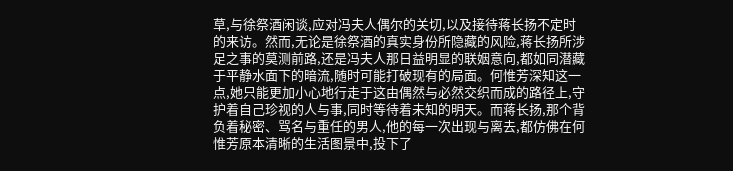草,与徐祭酒闲谈,应对冯夫人偶尔的关切,以及接待蒋长扬不定时的来访。然而,无论是徐祭酒的真实身份所隐藏的风险,蒋长扬所涉足之事的莫测前路,还是冯夫人那日益明显的联姻意向,都如同潜藏于平静水面下的暗流,随时可能打破现有的局面。何惟芳深知这一点,她只能更加小心地行走于这由偶然与必然交织而成的路径上,守护着自己珍视的人与事,同时等待着未知的明天。而蒋长扬,那个背负着秘密、骂名与重任的男人,他的每一次出现与离去,都仿佛在何惟芳原本清晰的生活图景中,投下了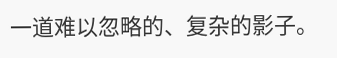一道难以忽略的、复杂的影子。